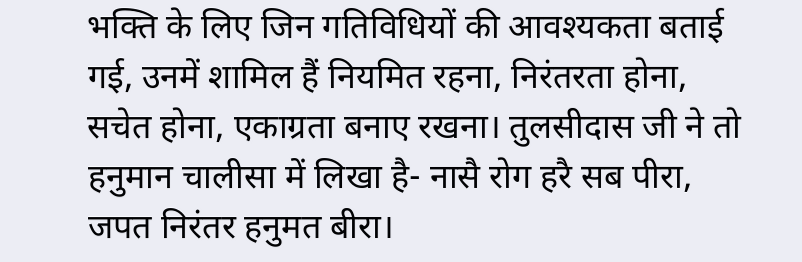भक्ति के लिए जिन गतिविधियों की आवश्यकता बताई गई, उनमें शामिल हैं नियमित रहना, निरंतरता होना, सचेत होना, एकाग्रता बनाए रखना। तुलसीदास जी ने तो हनुमान चालीसा में लिखा है- नासै रोग हरै सब पीरा, जपत निरंतर हनुमत बीरा।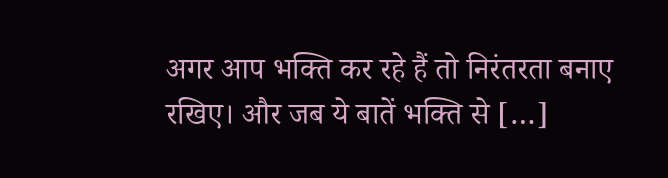अगर आप भक्ति कर रहे हैं तो निरंतरता बनाए रखिए। और जब ये बातें भक्ति से […]